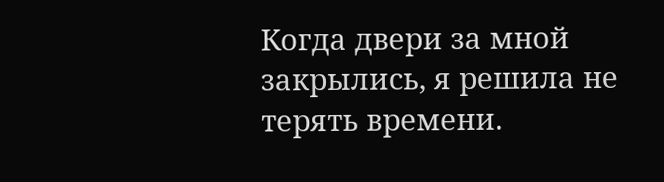Когда двери за мной закрылись, я решила не терять времени.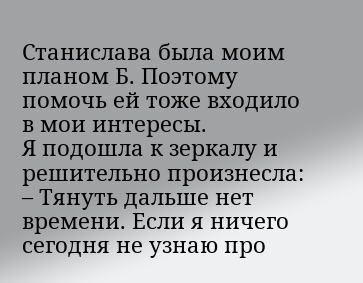Станислава была моим планом Б. Поэтому помочь ей тоже входило в мои интересы.
Я подошла к зеркалу и решительно произнесла:
– Тянуть дальше нет времени. Если я ничего сегодня не узнаю про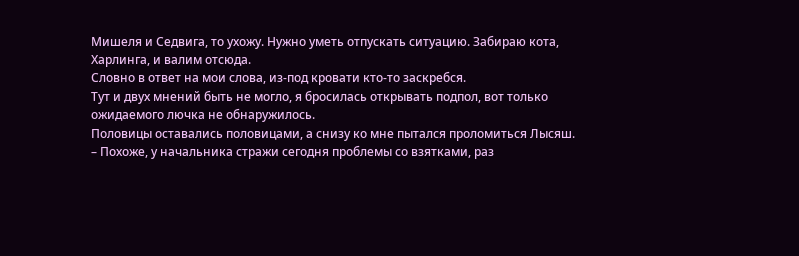Мишеля и Седвига, то ухожу. Нужно уметь отпускать ситуацию. Забираю кота, Харлинга, и валим отсюда.
Словно в ответ на мои слова, из-под кровати кто-то заскребся.
Тут и двух мнений быть не могло, я бросилась открывать подпол, вот только ожидаемого лючка не обнаружилось.
Половицы оставались половицами, а снизу ко мне пытался проломиться Лысяш.
– Похоже, у начальника стражи сегодня проблемы со взятками, раз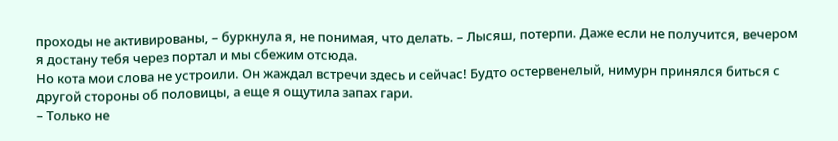проходы не активированы, – буркнула я, не понимая, что делать. – Лысяш, потерпи. Даже если не получится, вечером я достану тебя через портал и мы сбежим отсюда.
Но кота мои слова не устроили. Он жаждал встречи здесь и сейчас! Будто остервенелый, нимурн принялся биться с другой стороны об половицы, а еще я ощутила запах гари.
– Только не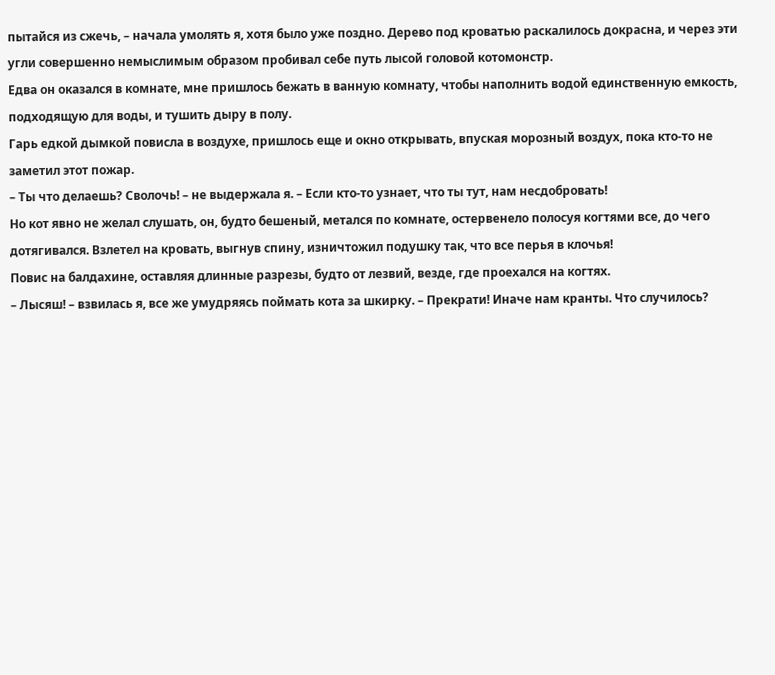пытайся из сжечь, – начала умолять я, хотя было уже поздно. Дерево под кроватью раскалилось докрасна, и через эти угли совершенно немыслимым образом пробивал себе путь лысой головой котомонстр.
Едва он оказался в комнате, мне пришлось бежать в ванную комнату, чтобы наполнить водой единственную емкость, подходящую для воды, и тушить дыру в полу.
Гарь едкой дымкой повисла в воздухе, пришлось еще и окно открывать, впуская морозный воздух, пока кто-то не заметил этот пожар.
– Ты что делаешь? Сволочь! – не выдержала я. – Если кто-то узнает, что ты тут, нам несдобровать!
Но кот явно не желал слушать, он, будто бешеный, метался по комнате, остервенело полосуя когтями все, до чего дотягивался. Взлетел на кровать, выгнув спину, изничтожил подушку так, что все перья в клочья!
Повис на балдахине, оставляя длинные разрезы, будто от лезвий, везде, где проехался на когтях.
– Лысяш! – взвилась я, все же умудряясь поймать кота за шкирку. – Прекрати! Иначе нам кранты. Что случилось?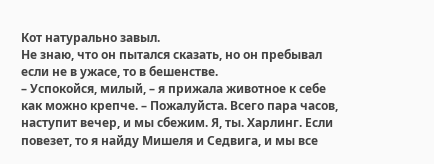Кот натурально завыл.
Не знаю, что он пытался сказать, но он пребывал если не в ужасе, то в бешенстве.
– Успокойся, милый, – я прижала животное к себе как можно крепче. – Пожалуйста. Всего пара часов, наступит вечер, и мы сбежим. Я, ты. Харлинг. Если повезет, то я найду Мишеля и Седвига, и мы все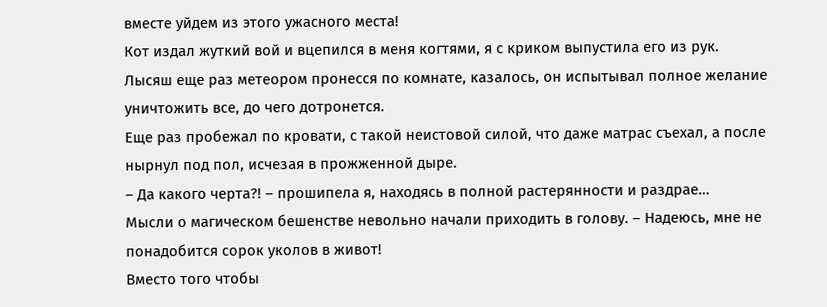вместе уйдем из этого ужасного места!
Кот издал жуткий вой и вцепился в меня когтями, я с криком выпустила его из рук.
Лысяш еще раз метеором пронесся по комнате, казалось, он испытывал полное желание уничтожить все, до чего дотронется.
Еще раз пробежал по кровати, с такой неистовой силой, что даже матрас съехал, а после нырнул под пол, исчезая в прожженной дыре.
– Да какого черта?! – прошипела я, находясь в полной растерянности и раздрае…
Мысли о магическом бешенстве невольно начали приходить в голову. – Надеюсь, мне не понадобится сорок уколов в живот!
Вместо того чтобы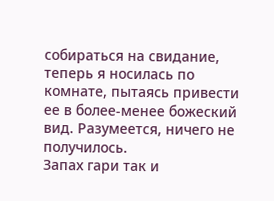собираться на свидание, теперь я носилась по комнате, пытаясь привести ее в более-менее божеский вид. Разумеется, ничего не получилось.
Запах гари так и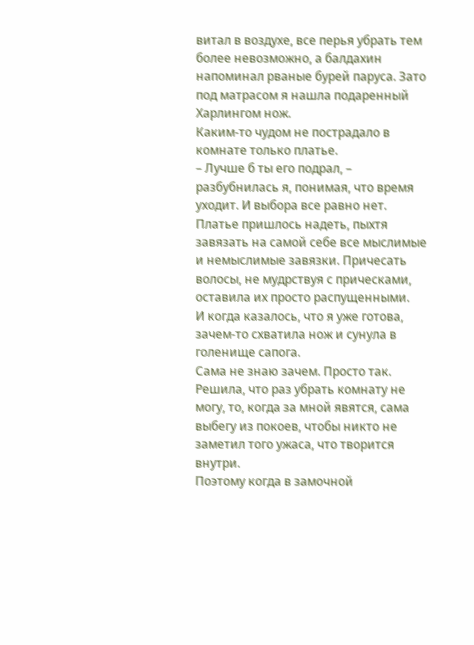витал в воздухе, все перья убрать тем более невозможно, а балдахин напоминал рваные бурей паруса. Зато под матрасом я нашла подаренный Харлингом нож.
Каким-то чудом не пострадало в комнате только платье.
– Лучше б ты его подрал, – разбубнилась я, понимая, что время уходит. И выбора все равно нет.
Платье пришлось надеть, пыхтя завязать на самой себе все мыслимые и немыслимые завязки. Причесать волосы, не мудрствуя с прическами, оставила их просто распущенными.
И когда казалось, что я уже готова, зачем-то схватила нож и сунула в голенище сапога.
Сама не знаю зачем. Просто так.
Решила, что раз убрать комнату не могу, то, когда за мной явятся, сама выбегу из покоев, чтобы никто не заметил того ужаса, что творится внутри.
Поэтому когда в замочной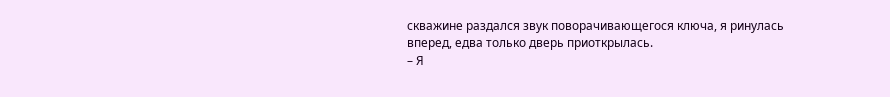скважине раздался звук поворачивающегося ключа, я ринулась вперед, едва только дверь приоткрылась.
– Я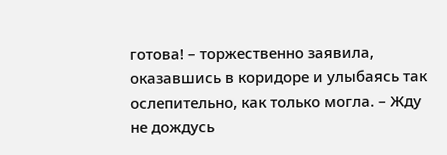готова! – торжественно заявила, оказавшись в коридоре и улыбаясь так ослепительно, как только могла. – Жду не дождусь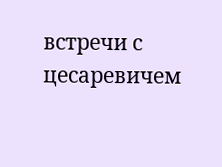встречи с цесаревичем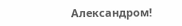Александром!